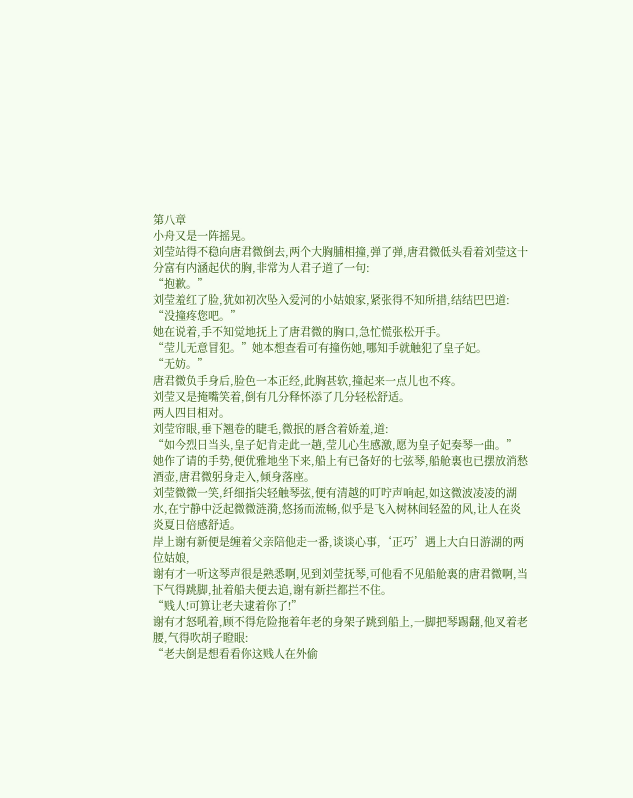第八章
小舟又是一阵摇晃。
刘莹站得不稳向唐君微倒去,两个大胸脯相撞,弹了弹,唐君微低头看着刘莹这十分富有内涵起伏的胸,非常为人君子道了一句:
“抱歉。”
刘莹羞红了脸,犹如初次坠入爱河的小姑娘家,紧张得不知所措,结结巴巴道:
“没撞疼您吧。”
她在说着,手不知觉地抚上了唐君微的胸口,急忙慌张松开手。
“莹儿无意冒犯。”她本想查看可有撞伤她,哪知手就触犯了皇子妃。
“无妨。”
唐君微负手身后,脸色一本正经,此胸甚软,撞起来一点儿也不疼。
刘莹又是掩嘴笑着,倒有几分释怀添了几分轻松舒适。
两人四目相对。
刘莹帘眼,垂下翘卷的睫毛,微抿的唇含着娇羞,道:
“如今烈日当头,皇子妃肯走此一趟,莹儿心生感激,愿为皇子妃奏琴一曲。”
她作了请的手势,便优雅地坐下来,船上有已备好的七弦琴,船舱裏也已摆放消愁酒壶,唐君微躬身走入,倾身落座。
刘莹微微一笑,纤细指尖轻触琴弦,便有清越的叮咛声响起,如这微波凌凌的湖水,在宁静中泛起微微涟漪,悠扬而流畅,似乎是飞入树林间轻盈的风,让人在炎炎夏日倍感舒适。
岸上谢有新便是缠着父亲陪他走一番,谈谈心事,‘正巧’遇上大白日游湖的两位姑娘,
谢有才一听这琴声很是熟悉啊,见到刘莹抚琴,可他看不见船舱裏的唐君微啊,当下气得跳脚,扯着船夫便去追,谢有新拦都拦不住。
“贱人!可算让老夫逮着你了!”
谢有才怒吼着,顾不得危险拖着年老的身架子跳到船上,一脚把琴踢翻,他叉着老腰,气得吹胡子瞪眼:
“老夫倒是想看看你这贱人在外偷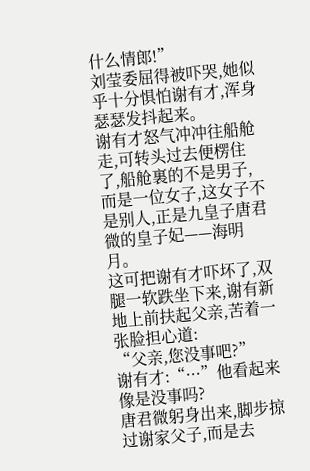什么情郎!”
刘莹委屈得被吓哭,她似乎十分惧怕谢有才,浑身瑟瑟发抖起来。
谢有才怒气冲冲往船舱走,可转头过去便楞住了,船舱裏的不是男子,而是一位女子,这女子不是别人,正是九皇子唐君微的皇子妃——海明月。
这可把谢有才吓坏了,双腿一软跌坐下来,谢有新地上前扶起父亲,苦着一张脸担心道:
“父亲,您没事吧?”
谢有才:“···”他看起来像是没事吗?
唐君微躬身出来,脚步掠过谢家父子,而是去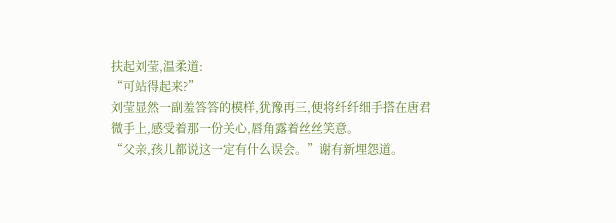扶起刘莹,温柔道:
“可站得起来?”
刘莹显然一副羞答答的模样,犹豫再三,便将纤纤细手搭在唐君微手上,感受着那一份关心,唇角露着丝丝笑意。
“父亲,孩儿都说这一定有什么误会。”谢有新埋怨道。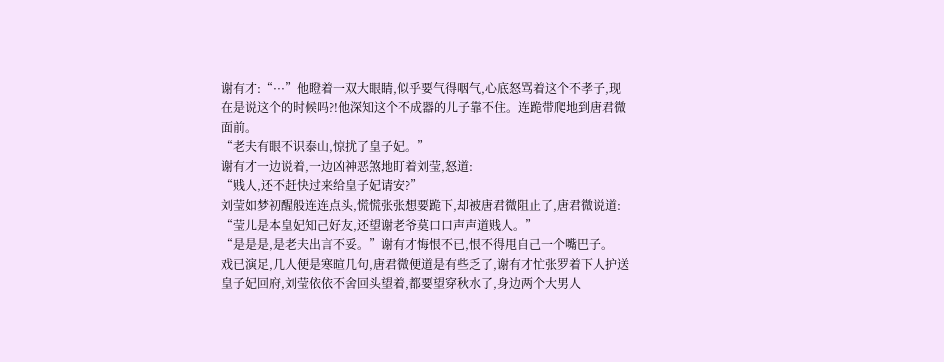谢有才:“···”他瞪着一双大眼睛,似乎要气得咽气,心底怒骂着这个不孝子,现在是说这个的时候吗?!他深知这个不成器的儿子靠不住。连跪带爬地到唐君微面前。
“老夫有眼不识泰山,惊扰了皇子妃。”
谢有才一边说着,一边凶神恶煞地盯着刘莹,怒道:
“贱人,还不赶快过来给皇子妃请安?”
刘莹如梦初醒般连连点头,慌慌张张想要跪下,却被唐君微阻止了,唐君微说道:
“莹儿是本皇妃知己好友,还望谢老爷莫口口声声道贱人。”
“是是是,是老夫出言不妥。”谢有才悔恨不已,恨不得甩自己一个嘴巴子。
戏已演足,几人便是寒暄几句,唐君微便道是有些乏了,谢有才忙张罗着下人护送皇子妃回府,刘莹依依不舍回头望着,都要望穿秋水了,身边两个大男人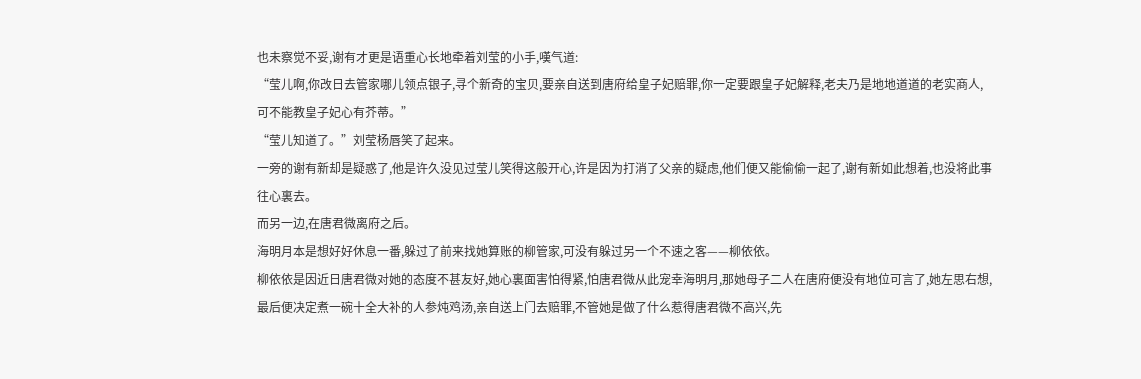也未察觉不妥,谢有才更是语重心长地牵着刘莹的小手,嘆气道:
“莹儿啊,你改日去管家哪儿领点银子,寻个新奇的宝贝,要亲自送到唐府给皇子妃赔罪,你一定要跟皇子妃解释,老夫乃是地地道道的老实商人,可不能教皇子妃心有芥蒂。”
“莹儿知道了。”刘莹杨唇笑了起来。
一旁的谢有新却是疑惑了,他是许久没见过莹儿笑得这般开心,许是因为打消了父亲的疑虑,他们便又能偷偷一起了,谢有新如此想着,也没将此事往心裏去。
而另一边,在唐君微离府之后。
海明月本是想好好休息一番,躲过了前来找她算账的柳管家,可没有躲过另一个不速之客——柳依依。
柳依依是因近日唐君微对她的态度不甚友好,她心裏面害怕得紧,怕唐君微从此宠幸海明月,那她母子二人在唐府便没有地位可言了,她左思右想,最后便决定煮一碗十全大补的人参炖鸡汤,亲自送上门去赔罪,不管她是做了什么惹得唐君微不高兴,先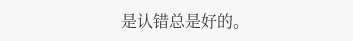是认错总是好的。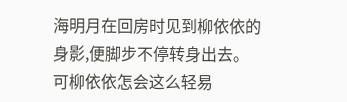海明月在回房时见到柳依依的身影,便脚步不停转身出去。
可柳依依怎会这么轻易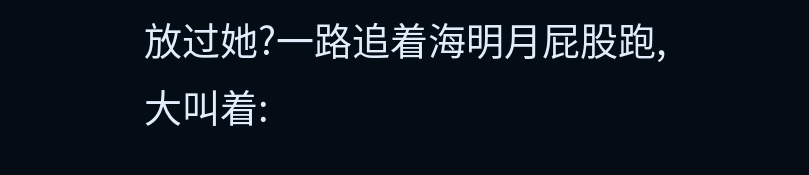放过她?一路追着海明月屁股跑,大叫着: